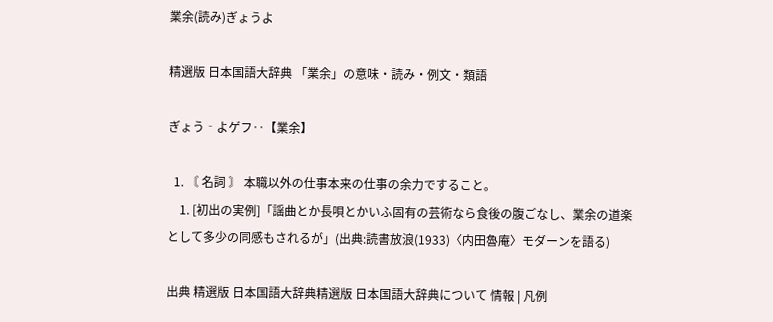業余(読み)ぎょうよ

精選版 日本国語大辞典 「業余」の意味・読み・例文・類語

ぎょう‐よゲフ‥【業余】

  1. 〘 名詞 〙 本職以外の仕事本来の仕事の余力ですること。
    1. [初出の実例]「謡曲とか長唄とかいふ固有の芸術なら食後の腹ごなし、業余の道楽として多少の同感もされるが」(出典:読書放浪(1933)〈内田魯庵〉モダーンを語る)

出典 精選版 日本国語大辞典精選版 日本国語大辞典について 情報 | 凡例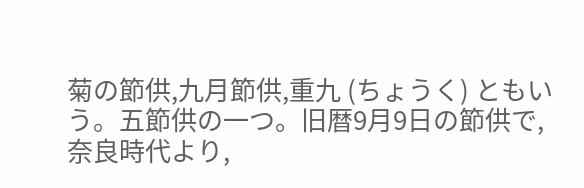菊の節供,九月節供,重九 (ちょうく) ともいう。五節供の一つ。旧暦9月9日の節供で,奈良時代より,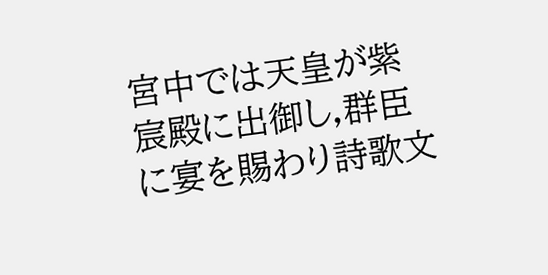宮中では天皇が紫宸殿に出御し,群臣に宴を賜わり詩歌文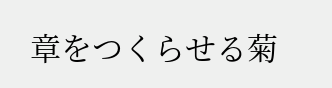章をつくらせる菊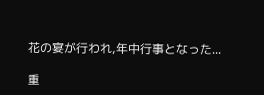花の宴が行われ,年中行事となった...

重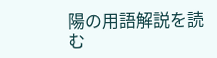陽の用語解説を読む